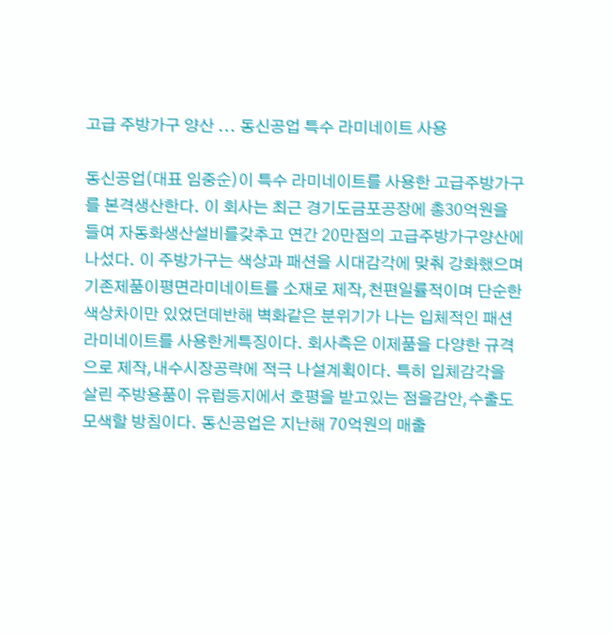고급 주방가구 양산 ... 동신공업 특수 라미네이트 사용

동신공업(대표 임중순)이 특수 라미네이트를 사용한 고급주방가구를 본격생산한다. 이 회사는 최근 경기도금포공장에 총30억원을 들여 자동화생산설비를갖추고 연간 20만점의 고급주방가구양산에 나섰다. 이 주방가구는 색상과 패션을 시대감각에 맞춰 강화했으며 기존제품이평면라미네이트를 소재로 제작,천편일률적이며 단순한 색상차이만 있었던데반해 벽화같은 분위기가 나는 입체적인 패션라미네이트를 사용한게특징이다. 회사측은 이제품을 다양한 규격으로 제작,내수시장공략에 적극 나설계획이다. 특히 입체감각을 살린 주방용품이 유럽등지에서 호평을 받고있는 점을감안,수출도 모색할 방침이다. 동신공업은 지난해 70억원의 매출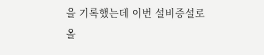을 기록했는데 이번 설비증설로 올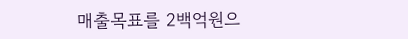매출목표를 2백억원으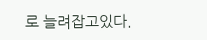로 늘려잡고있다.